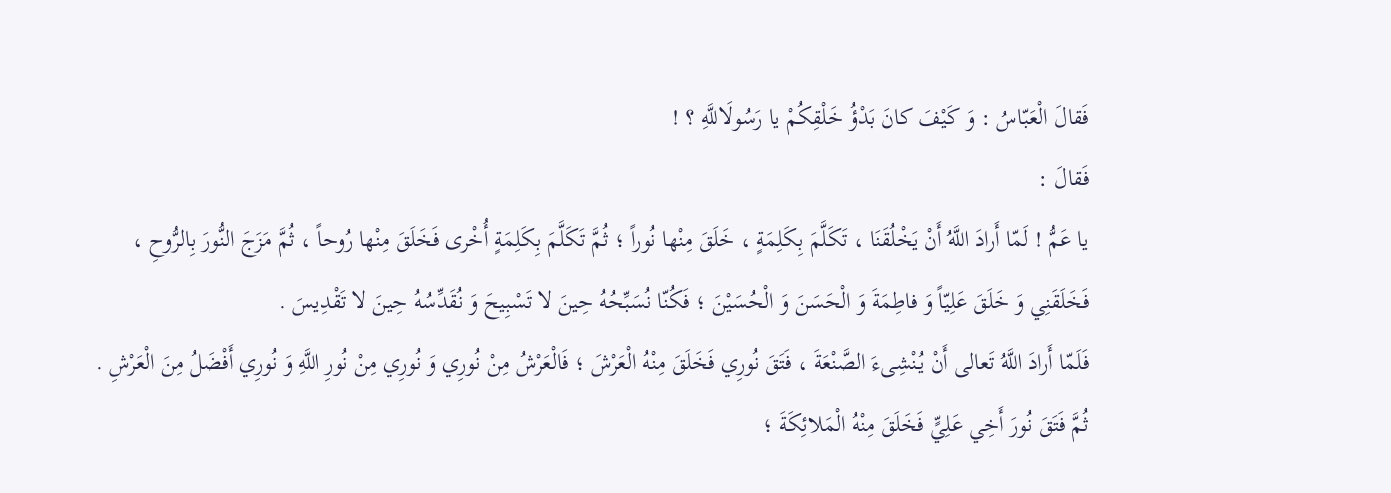فَقالَ الْعَبّاسُ : وَ كَيْفَ كانَ بَدْؤُ خَلْقِكُمْ يا رَسُولَاللَّهِ ؟ !
فَقالَ :
يا عَمُّ ! لَمّا أَرادَ اللَّهُ أَنْ يَخْلُقَنَا ، تَكَلَّمَ بِكَلِمَةٍ ، خَلَقَ مِنْها نُوراً ؛ ثُمَّ تَكَلَّمَ بِكَلِمَةٍ أُخْرى فَخَلَقَ مِنْها رُوحاً ، ثُمَّ مَزَجَ النُّورَ بِالرُّوحِ ، فَخَلَقَنِي وَ خَلَقَ عَلِيّاً وَ فاطِمَةَ وَ الْحَسَنَ وَ الْحُسَيْنَ ؛ فَكُنّا نُسَبِّحُهُ حِينَ لا تَسْبِيحَ وَ نُقَدِّسُهُ حِينَ لا تَقْدِيسَ .
فَلَمّا أَرادَ اللَّهُ تَعالى أَنْ يُنْشِىءَ الصَّنْعَةَ ، فَتَقَ نُورِي فَخَلَقَ مِنْهُ الْعَرْشَ ؛ فَالْعَرْشُ مِنْ نُورِي وَ نُورِي مِنْ نُورِ اللَّهِ وَ نُورِي أَفْضَلُ مِنَ الْعَرْشِ .
ثُمَّ فَتَقَ نُورَ أَخِي عَلِيٍّ فَخَلَقَ مِنْهُ الْمَلائِكَةَ ؛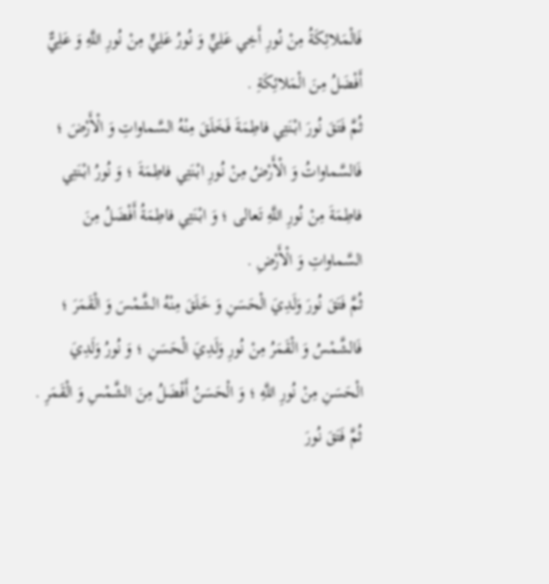فَالْمَلائِكَةُ مِنْ نُورِ أَخِي عَلِيٍّ وَ نُورُ عَلِيٍّ مِنْ نُورِ اللَّهِ وَ عَلِيٌّ أَفْضَلُ مِنَ الْمَلائِكَةِ .
ثُمَّ فَتَقَ نُورَ ابْنَتِي فاطِمَةَ فَخَلَقَ مِنْهُ السَّماواتِ وَ الْأَرْضَ ؛ فَالسَّماواتُ وَ الْأَرْضُ مِنْ نُورِ ابْنَتِي فاطِمَةَ ؛ وَ نُورُ ابْنَتِي فاطِمَةَ مِنْ نُورِ اللَّهِ تَعالى ؛ وَ ابْنَتِي فاطِمَةُ أَفْضَلُ مِنَ السَّماواتِ وَ الْأَرْضِ .
ثُمَّ فَتَقَ نُورَ وَلَدِيَ الْحَسَنِ وَ خَلَقَ مِنْهُ الشَّمْسَ وَ الْقَمَرَ ؛ فَالشَّمْسُ وَ الْقَمَرُ مِنْ نُورِ وَلَدِيَ الْحَسَنِ ؛ وَ نُورُ وَلَدِيَ الْحَسَنِ مِنْ نُورِ اللَّهِ ؛ وَ الْحَسَنُ أَفْضَلُ مِنَ الشَّمْسِ وَ الْقَمَرِ .
ثُمَّ فَتَقَ نُورَ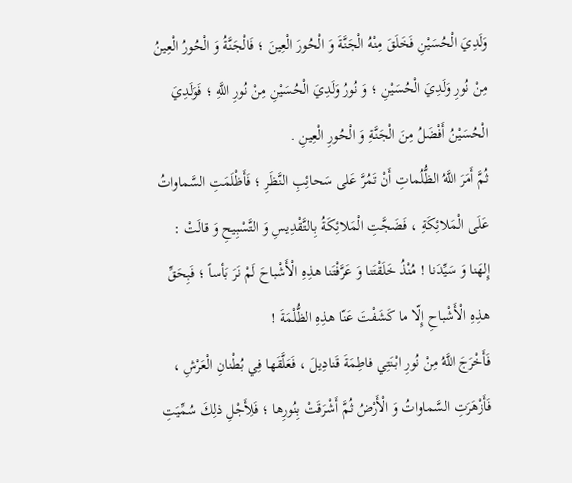وَلَدِيَ الْحُسَيْنِ فَخَلَقَ مِنْهُ الْجَنَّةَ وَ الْحُورَ الْعِينَ ؛ فَالْجَنَّةُ وَ الْحُورُ الْعِينُ مِنْ نُورِ وَلَدِيَ الْحُسَيْنِ ؛ وَ نُورُ وَلَدِيَ الْحُسَيْنِ مِنْ نُورِ اللَّهِ ؛ فَوَلَدِيَ الْحُسَيْنُ أَفْضَلُ مِنَ الْجَنَّةِ وَ الْحُورِ الْعِينِ .
ثُمَّ أَمَرَ اللَّهُ الظُّلُماتِ أَنْ تَمُرَّ عَلى سَحائِبِ النَّظَرِ ؛ فَأَظْلَمَتِ السَّماواتُ عَلَى الْمَلائِكَةِ ، فَضَجَّتِ الْمَلائِكَةُ بِالتَّقْدِيسِ وَ التَّسْبِيحِ وَ قالَتْ : إِلهَنا وَ سَيِّدَنا ! مُنْذُ خَلَقْتَنا وَ عَرَّفْتَنا هذِهِ الْأَشْباحَ لَمْ نَرَ بَأساً ؛ فَبِحَقِّ هذِهِ الْأَشْباحِ إِلّا ما كَشَفْتَ عَنّا هذِهِ الظُّلْمَةَ !
فَأَخْرَجَ اللَّهُ مِنْ نُورِ ابْنَتِي فاطِمَةَ قَنادِيلَ ، فَعَلَّقَها فِي بُطْنانِ الْعَرْشِ ، فَأَزْهَرَتِ السَّماواتُ وَ الْأَرْضُ ثُمَّ أَشْرَقَتْ بِنُورِها ؛ فَلِأَجْلِ ذلِكَ سُمِّيَتِ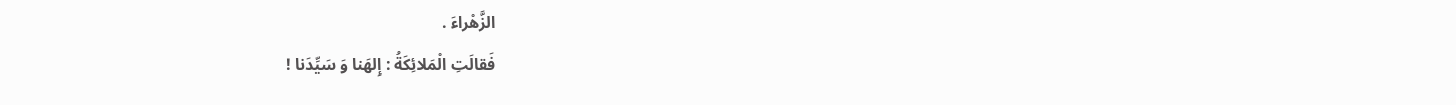الزَّهْراءَ .
فَقالَتِ الْمَلائِكَةُ : إِلهَنا وَ سَيِّدَنا !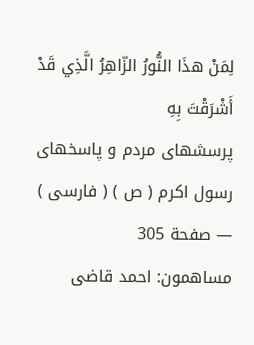لِمَنْ هذَا النُّورُ الزّاهِرُ الَّذِي قَدْ أَشْرَقْتَ بِهِ
پرسشهاى مردم و پاسخهاى رسول اكرم ( ص ) ( فارسى ) — صفحة 305
مساهمون: احمد قاضى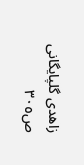زاهدى گلپايگانى
ص٣٠٥